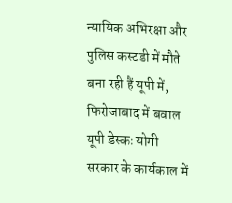न्यायिक अभिरक्षा और पुलिस कस्टडी में मौते बना रही हैं यूपी में, फिरोजाबाद में बवाल
यूपी डेस्कः योगी सरकार के कार्यकाल में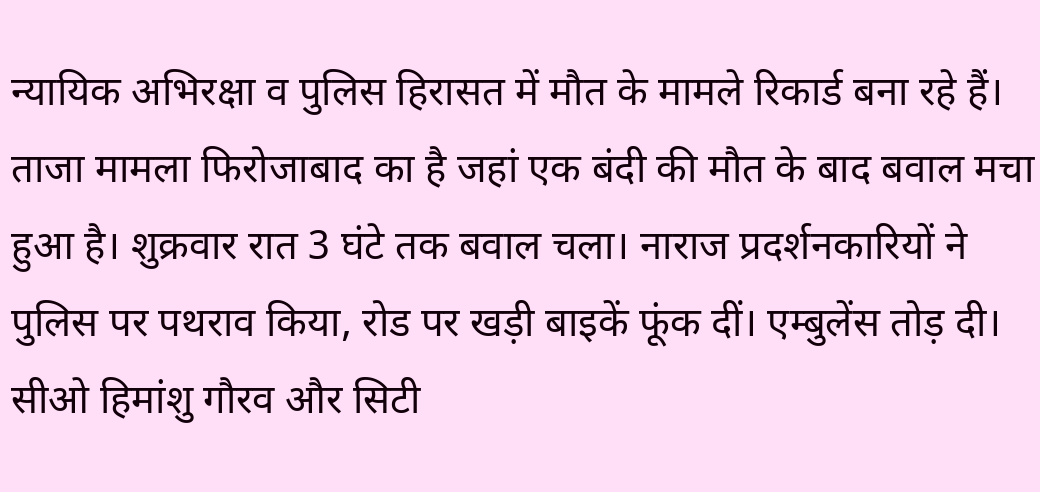न्यायिक अभिरक्षा व पुलिस हिरासत में मौत के मामले रिकार्ड बना रहे हैं। ताजा मामला फिरोजाबाद का है जहां एक बंदी की मौत के बाद बवाल मचा हुआ है। शुक्रवार रात 3 घंटे तक बवाल चला। नाराज प्रदर्शनकारियों ने पुलिस पर पथराव किया, रोड पर खड़ी बाइकें फूंक दीं। एम्बुलेंस तोड़ दी। सीओ हिमांशु गौरव और सिटी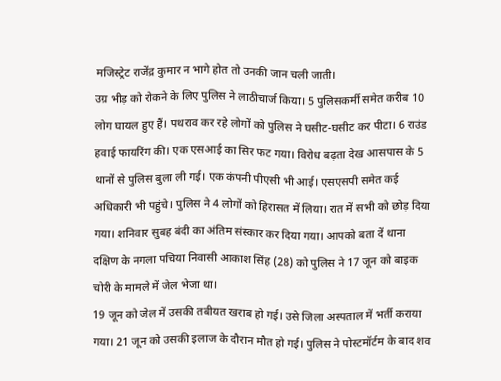मजिस्ट्रेट राजेंद्र कुमार न भागे होत तो उनकी जान चली जाती।
उग्र भीड़ को रोकने के लिए पुलिस ने लाठीचार्ज किया। 5 पुलिसकर्मी समेत करीब 10 लोग घायल हुए हैं। पथराव कर रहे लोगों को पुलिस ने घसीट-घसीट कर पीटा। 6 राउंड हवाई फायरिंग की। एक एसआई का सिर फट गया। विरोध बढ़ता देख आसपास के 5 थानों से पुलिस बुला ली गई। एक कंपनी पीएसी भी आई। एसएसपी समेत कई अधिकारी भी पहुंचे। पुलिस ने 4 लोगों को हिरासत में लिया। रात में सभी को छोड़ दिया गया। शनिवार सुबह बंदी का अंतिम संस्कार कर दिया गया। आपको बता दें थाना दक्षिण के नगला पचिया निवासी आकाश सिंह (28) को पुलिस ने 17 जून को बाइक चोरी के मामले में जेल भेजा था।
19 जून को जेल में उसकी तबीयत खराब हो गई। उसे जिला अस्पताल में भर्ती कराया गया। 21 जून को उसकी इलाज के दौरान मौत हो गई। पुलिस ने पोस्टमॉर्टम के बाद शव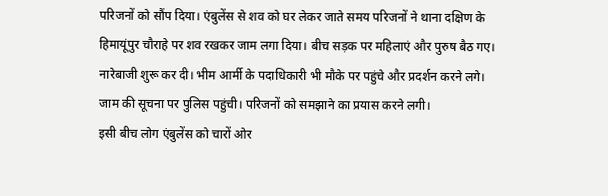परिजनों को सौंप दिया। एंबुलेंस से शव को घर लेकर जाते समय परिजनों ने थाना दक्षिण के हिमायूंपुर चौराहे पर शव रखकर जाम लगा दिया। बीच सड़क पर महिलाएं और पुरुष बैठ गए। नारेबाजी शुरू कर दी। भीम आर्मी के पदाधिकारी भी मौके पर पहुंचे और प्रदर्शन करने लगे। जाम की सूचना पर पुलिस पहुंची। परिजनों को समझाने का प्रयास करने लगी।
इसी बीच लोग एंबुलेंस को चारों ओर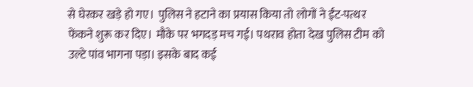से घेरकर खड़े हो गए। पुलिस ने हटाने का प्रयास किया तो लोगों ने ईंट-पत्थर फेंकने शुरू कर दिए। मौके पर भगदड़ मच गई। पथराव होता देख पुलिस टीम को उल्टे पांव भागना पड़ा। इसके बाद कई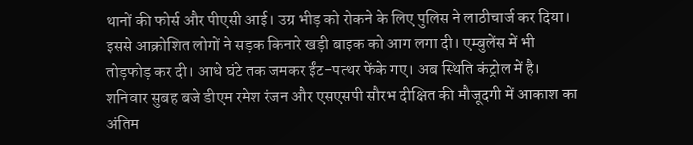थानों की फोर्स और पीएसी आई। उग्र भीड़ को रोकने के लिए पुलिस ने लाठीचार्ज कर दिया। इससे आक्रोशित लोगों ने सड़क किनारे खड़ी बाइक को आग लगा दी। एम्बुलेंस में भी तोड़फोड़ कर दी। आधे घंटे तक जमकर ईंट-पत्थर फेंके गए। अब स्थिति कंट्रोल में है। शनिवार सुबह बजे डीएम रमेश रंजन और एसएसपी सौरभ दीक्षित की मौजूदगी में आकाश का अंतिम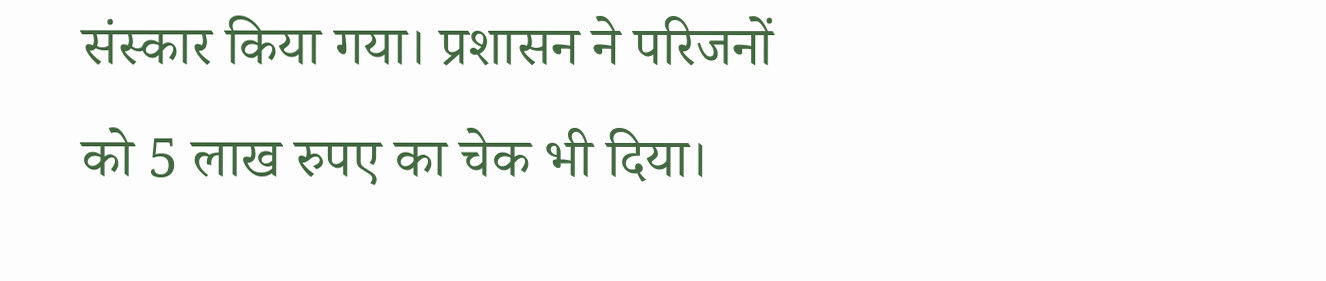संस्कार किया गया। प्रशासन ने परिजनों को 5 लाख रुपए का चेक भी दिया।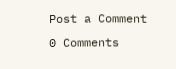Post a Comment
0 Comments